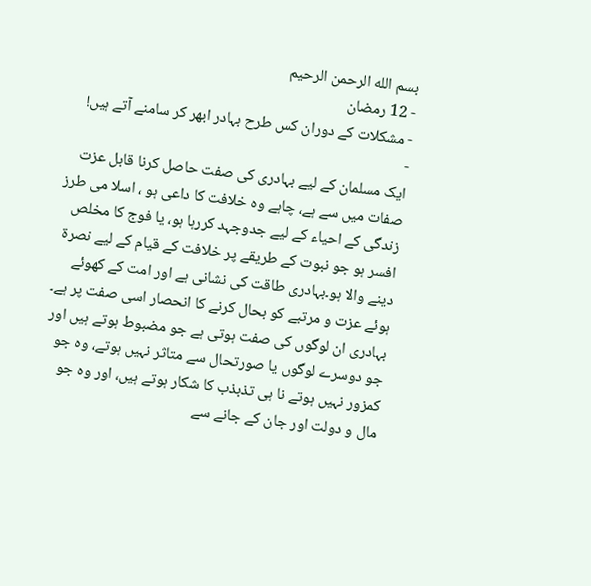بسم الله الرحمن الرحيم
- 12 رمضان
- مشکلات کے دوران کس طرح بہادر ابھر کر سامنے آتے ہیں!
-
ایک مسلمان کے لیے بہادری کی صفت حاصل کرنا قابل عزت صفات میں سے ہے، چاہے وہ خلافت کا داعی ہو ، اسلا می طرز زندگی کے احیاء کے لیے جدوجہد کررہا ہو، یا فوج کا مخلص افسر ہو جو نبوت کے طریقے پر خلافت کے قیام کے لیے نصرۃ دینے والا ہو۔بہادری طاقت کی نشانی ہے اور امت کے کھوئے ہوئے عزت و مرتبے کو بحال کرنے کا انحصار اسی صفت پر ہے۔ بہادری ان لوگوں کی صفت ہوتی ہے جو مضبوط ہوتے ہیں اور جو دوسرے لوگوں یا صورتحال سے متاثر نہیں ہوتے، وہ جو کمزور نہیں ہوتے نا ہی تذبذب کا شکار ہوتے ہیں، اور وہ جو مال و دولت اور جان کے جانے سے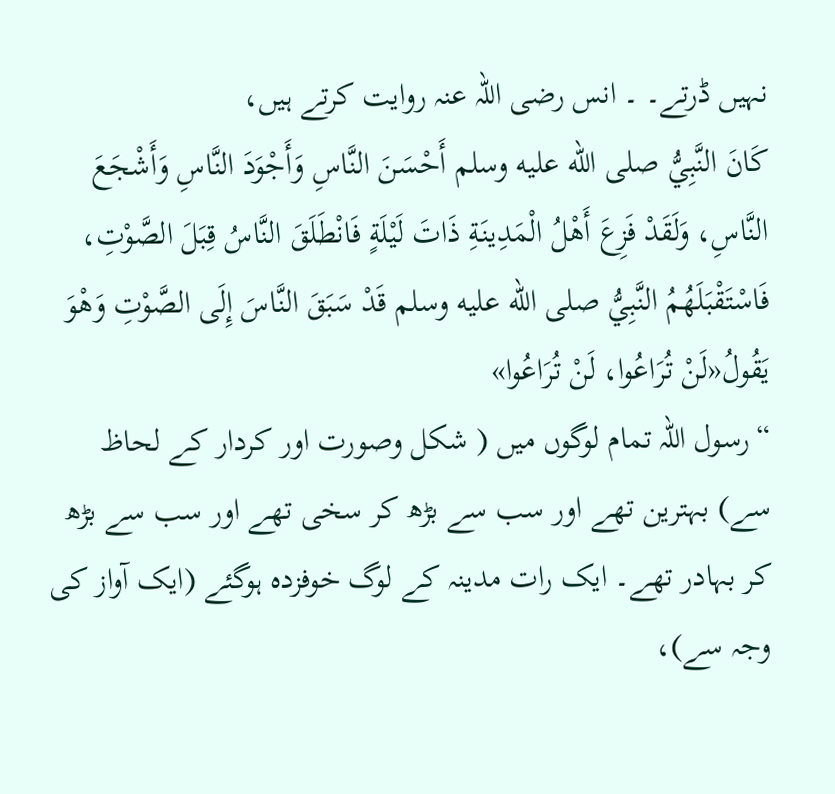نہیں ڈرتے۔ ۔ انس رضی اللہ عنہ روایت کرتے ہیں،
كَانَ النَّبِيُّ صلى الله عليه وسلم أَحْسَنَ النَّاسِ وَأَجْوَدَ النَّاسِ وَأَشْجَعَ النَّاسِ، وَلَقَدْ فَزِعَ أَهْلُ الْمَدِينَةِ ذَاتَ لَيْلَةٍ فَانْطَلَقَ النَّاسُ قِبَلَ الصَّوْتِ، فَاسْتَقْبَلَهُمُ النَّبِيُّ صلى الله عليه وسلم قَدْ سَبَقَ النَّاسَ إِلَى الصَّوْتِ وَهْوَ يَقُولُ«لَنْ تُرَاعُوا، لَنْ تُرَاعُوا»
“رسول اللہ تمام لوگوں میں ( شکل وصورت اور کردار کے لحاظ سے) بہترین تھے اور سب سے بڑھ کر سخی تھے اور سب سے بڑھ کر بہادر تھے۔ ایک رات مدینہ کے لوگ خوفزدہ ہوگئے (ایک آواز کی وجہ سے)،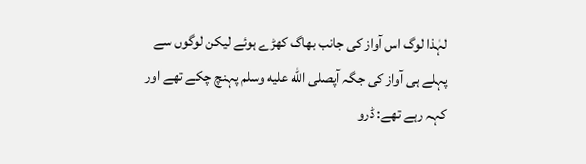لہٰذا لوگ اس آواز کی جانب بھاگ کھڑے ہوئے لیکن لوگوں سے پہلے ہی آواز کی جگہ آپصلى الله عليه وسلم پہنچ چکے تھے اور کہہ رہے تھے: ڈرو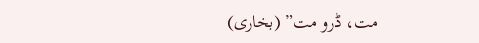مت، ڈرو مت” (بخاری)